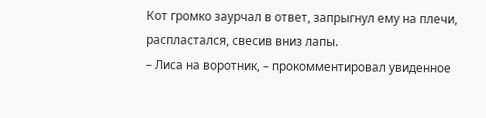Кот громко заурчал в ответ, запрыгнул ему на плечи, распластался, свесив вниз лапы.
– Лиса на воротник, – прокомментировал увиденное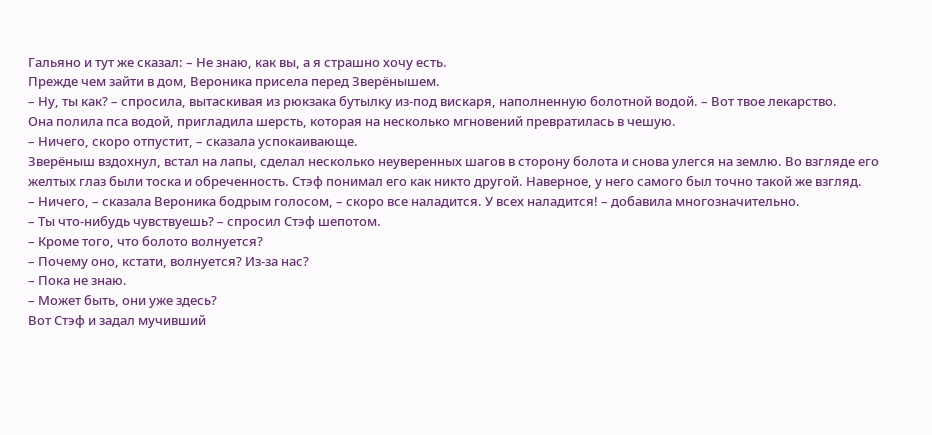Гальяно и тут же сказал: – Не знаю, как вы, а я страшно хочу есть.
Прежде чем зайти в дом, Вероника присела перед Зверёнышем.
– Ну, ты как? – спросила, вытаскивая из рюкзака бутылку из-под вискаря, наполненную болотной водой. – Вот твое лекарство.
Она полила пса водой, пригладила шерсть, которая на несколько мгновений превратилась в чешую.
– Ничего, скоро отпустит, – сказала успокаивающе.
Зверёныш вздохнул, встал на лапы, сделал несколько неуверенных шагов в сторону болота и снова улегся на землю. Во взгляде его желтых глаз были тоска и обреченность. Стэф понимал его как никто другой. Наверное, у него самого был точно такой же взгляд.
– Ничего, – сказала Вероника бодрым голосом, – скоро все наладится. У всех наладится! – добавила многозначительно.
– Ты что-нибудь чувствуешь? – спросил Стэф шепотом.
– Кроме того, что болото волнуется?
– Почему оно, кстати, волнуется? Из-за нас?
– Пока не знаю.
– Может быть, они уже здесь?
Вот Стэф и задал мучивший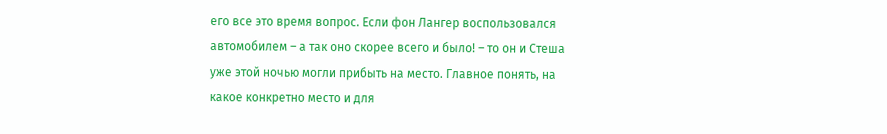его все это время вопрос. Если фон Лангер воспользовался автомобилем – а так оно скорее всего и было! – то он и Стеша уже этой ночью могли прибыть на место. Главное понять, на какое конкретно место и для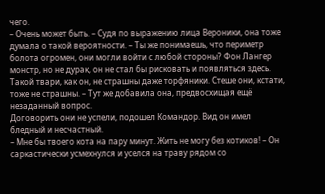чего.
– Очень может быть. – Судя по выражению лица Вероники, она тоже думала о такой вероятности. – Ты же понимаешь, что периметр болота огромен, они могли войти с любой стороны? Фон Лангер монстр, но не дурак, он не стал бы рисковать и появляться здесь. Такой твари, как он, не страшны даже торфяники. Стеше они, кстати, тоже не страшны. – Тут же добавила она, предвосхищая ещё незаданный вопрос.
Договорить они не успели, подошел Командор. Вид он имел бледный и несчастный.
– Мне бы твоего кота на пару минут. Жить не могу без котиков! – Он саркастически усмехнулся и уселся на траву рядом со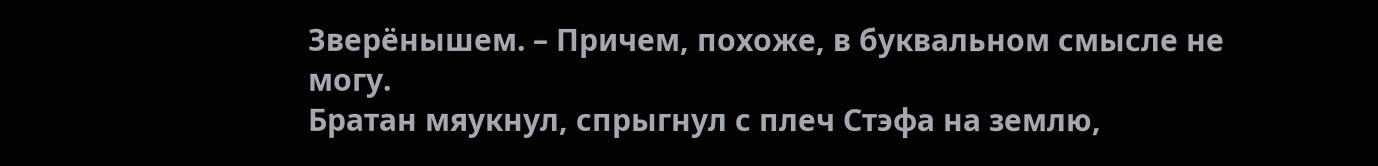Зверёнышем. – Причем, похоже, в буквальном смысле не могу.
Братан мяукнул, спрыгнул с плеч Стэфа на землю,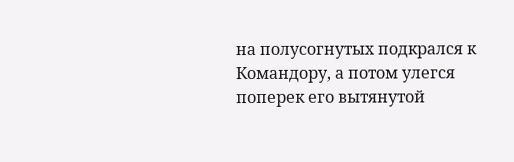на полусогнутых подкрался к Командору, а потом улегся поперек его вытянутой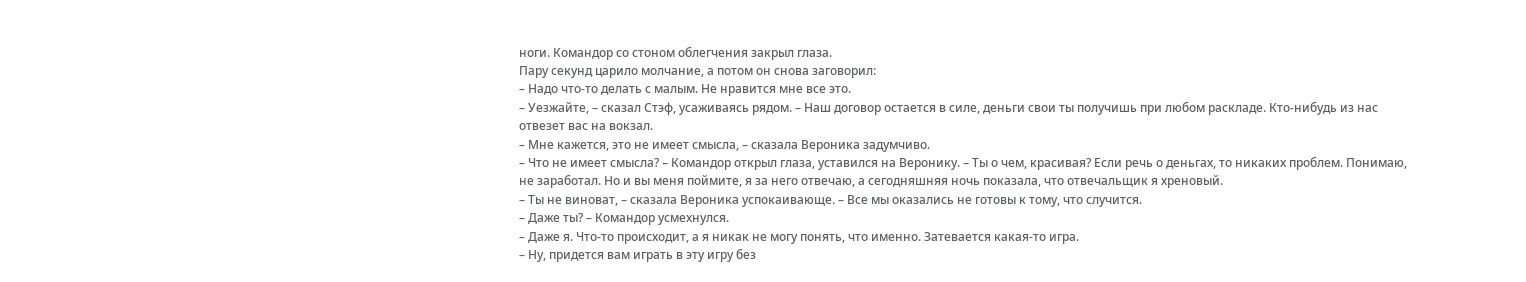ноги. Командор со стоном облегчения закрыл глаза.
Пару секунд царило молчание, а потом он снова заговорил:
– Надо что-то делать с малым. Не нравится мне все это.
– Уезжайте, – сказал Стэф, усаживаясь рядом. – Наш договор остается в силе, деньги свои ты получишь при любом раскладе. Кто-нибудь из нас отвезет вас на вокзал.
– Мне кажется, это не имеет смысла, – сказала Вероника задумчиво.
– Что не имеет смысла? – Командор открыл глаза, уставился на Веронику. – Ты о чем, красивая? Если речь о деньгах, то никаких проблем. Понимаю, не заработал. Но и вы меня поймите, я за него отвечаю, а сегодняшняя ночь показала, что отвечальщик я хреновый.
– Ты не виноват, – сказала Вероника успокаивающе. – Все мы оказались не готовы к тому, что случится.
– Даже ты? – Командор усмехнулся.
– Даже я. Что-то происходит, а я никак не могу понять, что именно. Затевается какая-то игра.
– Ну, придется вам играть в эту игру без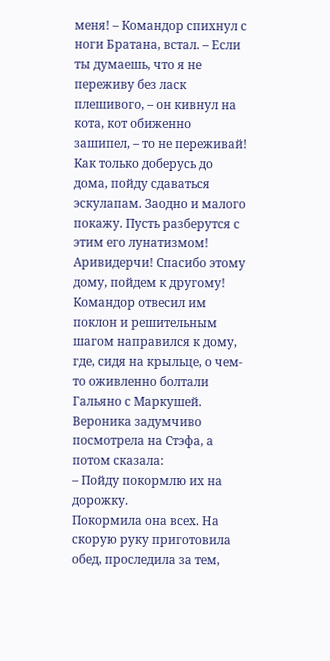меня! – Командор спихнул с ноги Братана, встал. – Если ты думаешь, что я не переживу без ласк плешивого, – он кивнул на кота, кот обиженно зашипел, – то не переживай! Как только доберусь до дома, пойду сдаваться эскулапам. Заодно и малого покажу. Пусть разберутся с этим его лунатизмом! Аривидерчи! Спасибо этому дому, пойдем к другому!
Командор отвесил им поклон и решительным шагом направился к дому, где, сидя на крыльце, о чем-то оживленно болтали Гальяно с Маркушей.
Вероника задумчиво посмотрела на Стэфа, а потом сказала:
– Пойду покормлю их на дорожку.
Покормила она всех. На скорую руку приготовила обед, проследила за тем,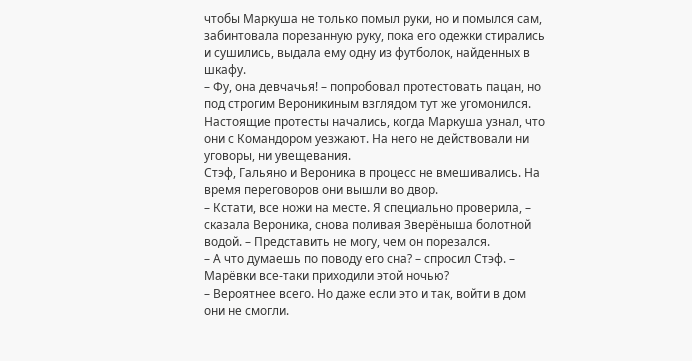чтобы Маркуша не только помыл руки, но и помылся сам, забинтовала порезанную руку, пока его одежки стирались и сушились, выдала ему одну из футболок, найденных в шкафу.
– Фу, она девчачья! – попробовал протестовать пацан, но под строгим Вероникиным взглядом тут же угомонился.
Настоящие протесты начались, когда Маркуша узнал, что они с Командором уезжают. На него не действовали ни уговоры, ни увещевания.
Стэф, Гальяно и Вероника в процесс не вмешивались. На время переговоров они вышли во двор.
– Кстати, все ножи на месте. Я специально проверила, – сказала Вероника, снова поливая Зверёныша болотной водой. – Представить не могу, чем он порезался.
– А что думаешь по поводу его сна? – спросил Стэф. – Марёвки все-таки приходили этой ночью?
– Вероятнее всего. Но даже если это и так, войти в дом они не смогли.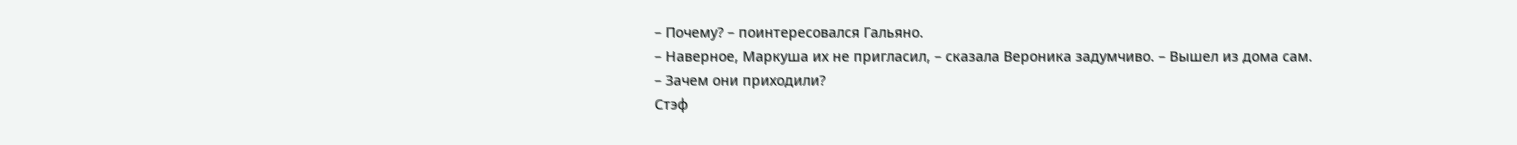– Почему? – поинтересовался Гальяно.
– Наверное, Маркуша их не пригласил, – сказала Вероника задумчиво. – Вышел из дома сам.
– Зачем они приходили?
Стэф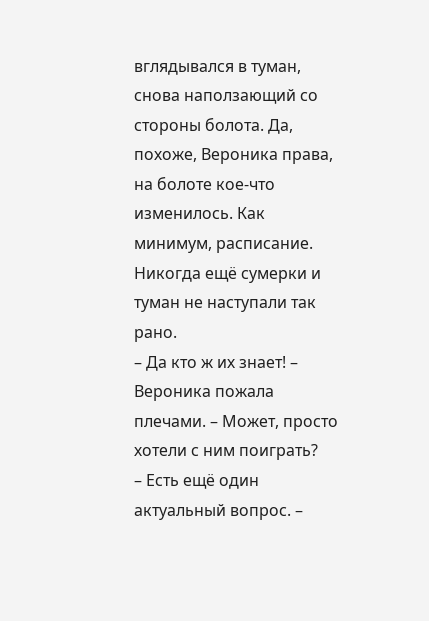вглядывался в туман, снова наползающий со стороны болота. Да, похоже, Вероника права, на болоте кое-что изменилось. Как минимум, расписание. Никогда ещё сумерки и туман не наступали так рано.
– Да кто ж их знает! – Вероника пожала плечами. – Может, просто хотели с ним поиграть?
– Есть ещё один актуальный вопрос. –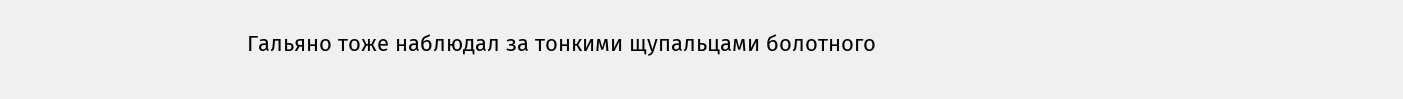Гальяно тоже наблюдал за тонкими щупальцами болотного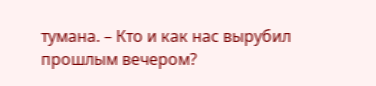тумана. – Кто и как нас вырубил прошлым вечером?